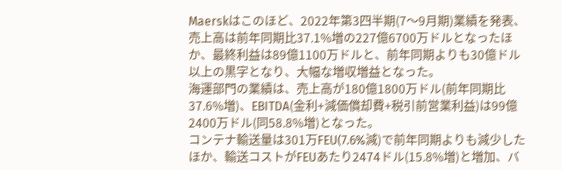Maerskはこのほど、2022年第3四半期(7〜9月期)業績を発表、売上高は前年同期比37.1%増の227億6700万ドルとなったほか、最終利益は89億1100万ドルと、前年同期よりも30億ドル以上の黒字となり、大幅な増収増益となった。
海運部門の業績は、売上高が180億1800万ドル(前年同期比37.6%増)、EBITDA(金利+減価償却費+税引前営業利益)は99億2400万ドル(同58.8%増)となった。
コンテナ輸送量は301万FEU(7.6%減)で前年同期よりも減少したほか、輸送コストがFEUあたり2474ドル(15.8%増)と増加、バ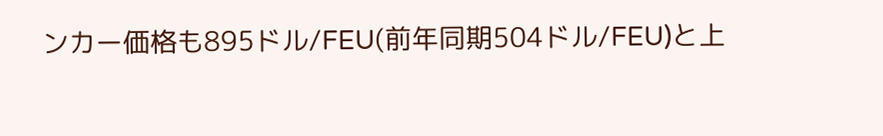ンカー価格も895ドル/FEU(前年同期504ドル/FEU)と上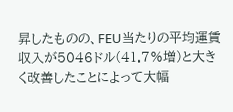昇したものの、FEU当たりの平均運賃収入が5046ドル(41.7%増)と大きく改善したことによって大幅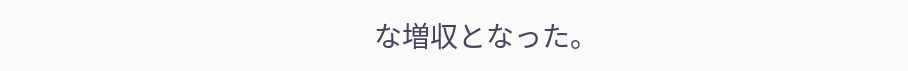な増収となった。